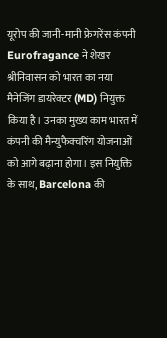यूरोप की जानी-मानी फ्रेगरेंस कंपनी Eurofragance ने शेखर श्रीनिवासन को भारत का नया मैनेजिंग डायरेक्टर (MD) नियुक्त किया है। उनका मुख्य काम भारत में कंपनी की मैन्युफैक्चरिंग योजनाओं को आगे बढ़ाना होगा। इस नियुक्ति के साथ, Barcelona की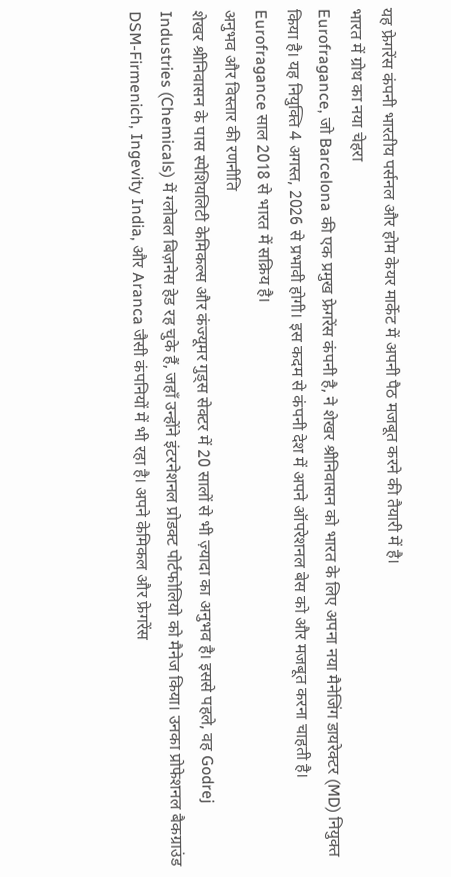यह फ्रेगरेंस कंपनी भारतीय पर्सनल और होम केयर मार्केट में अपनी पैठ मजबूत करने की तैयारी में है।
भारत में ग्रोथ का नया चेहरा
Eurofragance, जो Barcelona की एक प्रमुख फ्रेगरेंस कंपनी है, ने शेखर श्रीनिवासन को भारत के लिए अपना नया मैनेजिंग डायरेक्टर (MD) नियुक्त किया है। यह नियुक्ति 4 अगस्त, 2026 से प्रभावी होगी। इस कदम से कंपनी देश में अपने ऑपरेशनल बेस को और मजबूत करना चाहती है। Eurofragance साल 2018 से भारत में सक्रिय है।
अनुभव और विस्तार की रणनीति
शेखर श्रीनिवासन के पास स्पेशियलिटी केमिकल्स और कंज्यूमर गुड्स सेक्टर में 20 सालों से भी ज़्यादा का अनुभव है। इससे पहले, वह Godrej Industries (Chemicals) में ग्लोबल बिज़नेस हेड रह चुके हैं, जहाँ उन्होंने इंटरनेशनल प्रोडक्ट पोर्टफोलियो को मैनेज किया। उनका प्रोफेशनल बैकग्राउंड DSM-Firmenich, Ingevity India, और Aranca जैसी कंपनियों में भी रहा है। अपने केमिकल और फ्रेगरेंस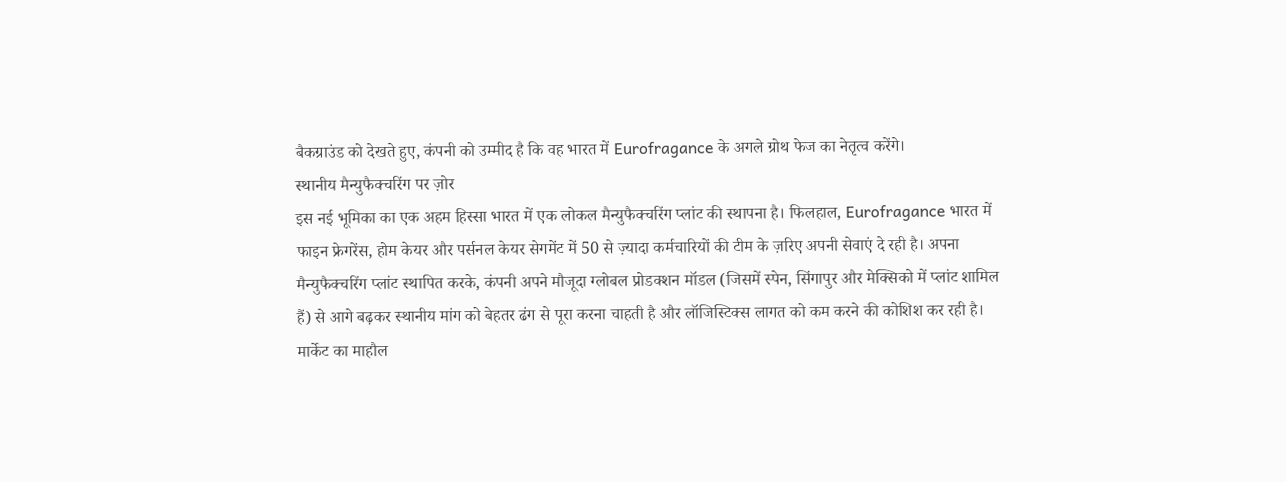बैकग्राउंड को देखते हुए, कंपनी को उम्मीद है कि वह भारत में Eurofragance के अगले ग्रोथ फेज का नेतृत्व करेंगे।
स्थानीय मैन्युफैक्चरिंग पर ज़ोर
इस नई भूमिका का एक अहम हिस्सा भारत में एक लोकल मैन्युफैक्चरिंग प्लांट की स्थापना है। फिलहाल, Eurofragance भारत में फाइन फ्रेगरेंस, होम केयर और पर्सनल केयर सेगमेंट में 50 से ज़्यादा कर्मचारियों की टीम के ज़रिए अपनी सेवाएं दे रही है। अपना मैन्युफैक्चरिंग प्लांट स्थापित करके, कंपनी अपने मौजूदा ग्लोबल प्रोडक्शन मॉडल (जिसमें स्पेन, सिंगापुर और मेक्सिको में प्लांट शामिल हैं) से आगे बढ़कर स्थानीय मांग को बेहतर ढंग से पूरा करना चाहती है और लॉजिस्टिक्स लागत को कम करने की कोशिश कर रही है।
मार्केट का माहौल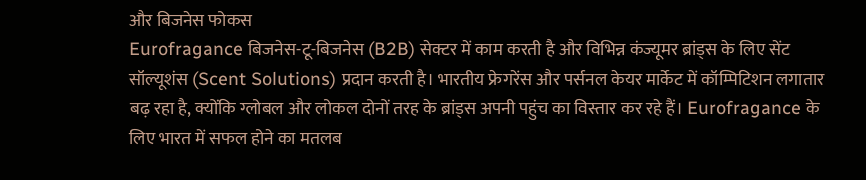और बिजनेस फोकस
Eurofragance बिजनेस-टू-बिजनेस (B2B) सेक्टर में काम करती है और विभिन्न कंज्यूमर ब्रांड्स के लिए सेंट सॉल्यूशंस (Scent Solutions) प्रदान करती है। भारतीय फ्रेगरेंस और पर्सनल केयर मार्केट में कॉम्पिटिशन लगातार बढ़ रहा है, क्योंकि ग्लोबल और लोकल दोनों तरह के ब्रांड्स अपनी पहुंच का विस्तार कर रहे हैं। Eurofragance के लिए भारत में सफल होने का मतलब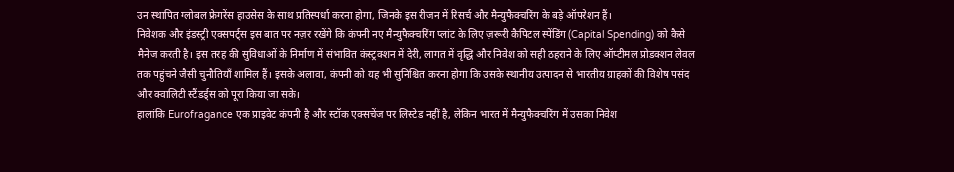उन स्थापित ग्लोबल फ्रेगरेंस हाउसेस के साथ प्रतिस्पर्धा करना होगा, जिनके इस रीजन में रिसर्च और मैन्युफैक्चरिंग के बड़े ऑपरेशन हैं।
निवेशक और इंडस्ट्री एक्सपर्ट्स इस बात पर नज़र रखेंगे कि कंपनी नए मैन्युफैक्चरिंग प्लांट के लिए ज़रूरी कैपिटल स्पेंडिंग (Capital Spending) को कैसे मैनेज करती है। इस तरह की सुविधाओं के निर्माण में संभावित कंस्ट्रक्शन में देरी, लागत में वृद्धि और निवेश को सही ठहराने के लिए ऑप्टीमल प्रोडक्शन लेवल तक पहुंचने जैसी चुनौतियाँ शामिल हैं। इसके अलावा, कंपनी को यह भी सुनिश्चित करना होगा कि उसके स्थानीय उत्पादन से भारतीय ग्राहकों की विशेष पसंद और क्वालिटी स्टैंडर्ड्स को पूरा किया जा सके।
हालांकि Eurofragance एक प्राइवेट कंपनी है और स्टॉक एक्सचेंज पर लिस्टेड नहीं है, लेकिन भारत में मैन्युफैक्चरिंग में उसका निवेश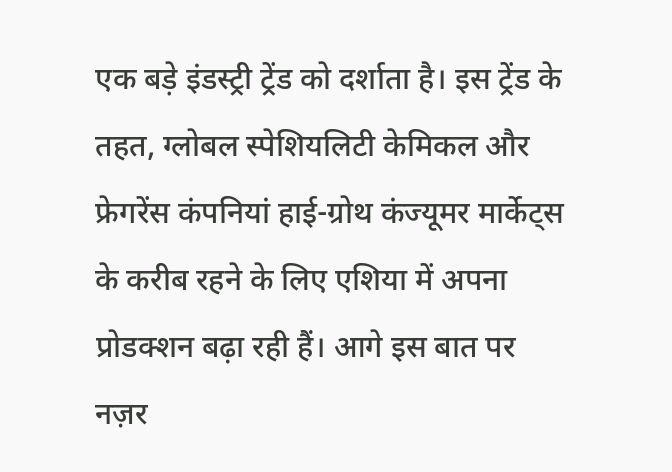एक बड़े इंडस्ट्री ट्रेंड को दर्शाता है। इस ट्रेंड के तहत, ग्लोबल स्पेशियलिटी केमिकल और फ्रेगरेंस कंपनियां हाई-ग्रोथ कंज्यूमर मार्केट्स के करीब रहने के लिए एशिया में अपना प्रोडक्शन बढ़ा रही हैं। आगे इस बात पर नज़र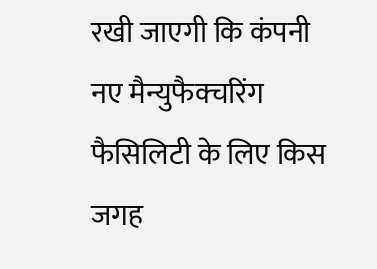रखी जाएगी कि कंपनी नए मैन्युफैक्चरिंग फैसिलिटी के लिए किस जगह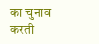का चुनाव करती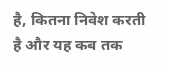है, कितना निवेश करती है और यह कब तक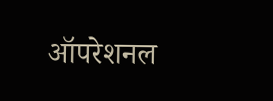ऑपरेशनल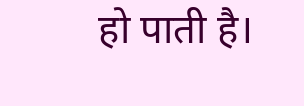हो पाती है।